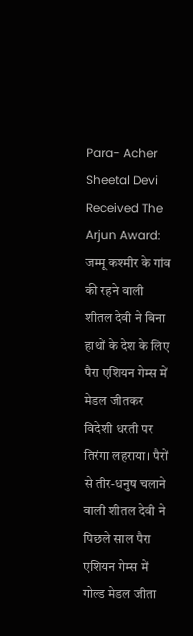Para- Acher Sheetal Devi Received The Arjun Award: जम्मू कश्मीर के गांव की रहने वाली शीतल देवी ने बिना हाथों के देश के लिए पैरा एशियन गेम्स में मेडल जीतकर विदेशी धरती पर तिरंगा लहराया। पैरों से तीर-धनुष चलाने वाली शीतल देवी ने पिछले साल पैरा एशियन गेम्स में गोल्ड मेडल जीता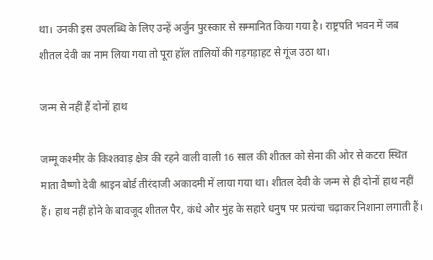था। उनकी इस उपलब्धि के लिए उन्हें अर्जुन पुरस्कार से सम्मानित किया गया है। राष्ट्रपति भवन में जब शीतल देवी का नाम लिया गया तो पूरा हॉल तालियों की गड़गड़ाहट से गूंज उठा था।

जन्म से नहीं हैं दोनों हाथ

जम्मू कश्मीर के किश्तवाड़ क्षेत्र की रहने वाली वाली 16 साल की शीतल को सेना की ओर से कटरा स्थित माता वैष्णो देवी श्राइन बोर्ड तीरंदाजी अकादमी में लाया गया था। शीतल देवी के जन्म से ही दोनों हाथ नहीं हैं। हाथ नहीं होने के बावजूद शीतल पैर, कंधे और मुंह के सहारे धनुष पर प्रत्यंचा चढ़ाकर निशाना लगाती हैं।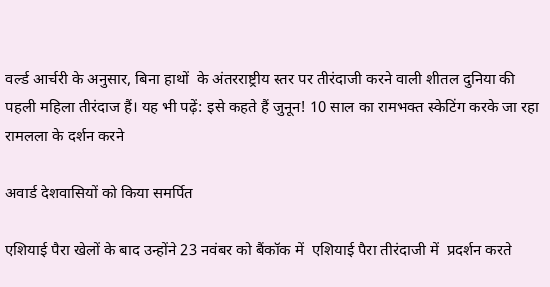वर्ल्ड आर्चरी के अनुसार, बिना हाथों  के अंतरराष्ट्रीय स्तर पर तीरंदाजी करने वाली शीतल दुनिया की पहली महिला तीरंदाज हैं। यह भी पढ़ें: इसे कहते हैं जुनून! 10 साल का रामभक्त स्केटिंग करके जा रहा रामलला के दर्शन करने

अवार्ड देशवासियों को किया समर्पित

एशियाई पैरा खेलों के बाद उन्होंने 23 नवंबर को बैंकॉक में  एशियाई पैरा तीरंदाजी में  प्रदर्शन करते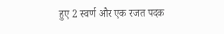हुए 2 स्वर्ण और एक रजत पदक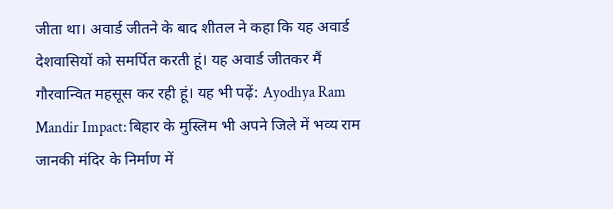जीता था। अवार्ड जीतने के बाद शीतल ने कहा कि यह अवार्ड देशवासियों को समर्पित करती हूं। यह अवार्ड जीतकर मैं गौरवान्वित महसूस कर रही हूं। यह भी पढ़ें: Ayodhya Ram Mandir Impact: बिहार के मुस्लिम भी अपने जिले में भव्य राम जानकी मंदिर के निर्माण में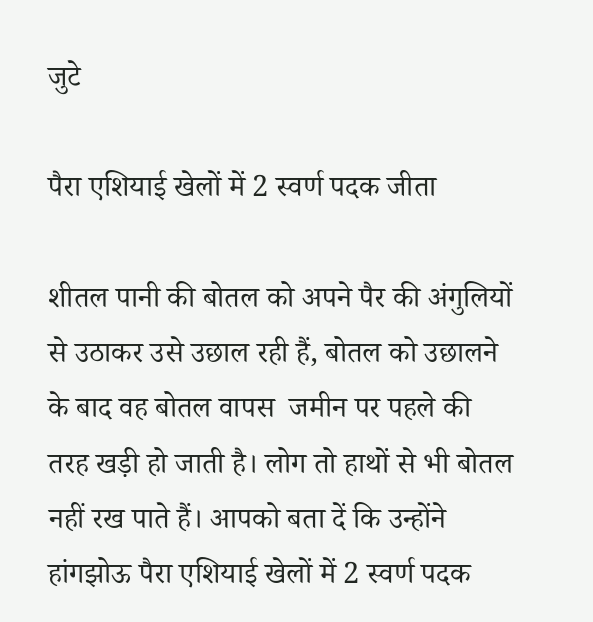जुटे

पैरा एशियाई खेलों में 2 स्वर्ण पदक जीता

शीतल पानी की बोतल को अपने पैर की अंगुलियों से उठाकर उसे उछाल रही हैं, बोतल को उछालने के बाद वह बोतल वापस  जमीन पर पहले की तरह खड़ी हो जाती है। लोग तो हाथों से भी बोतल नहीं रख पाते हैं। आपको बता दें कि उन्होंने  हांगझोऊ पैरा एशियाई खेलों में 2 स्वर्ण पदक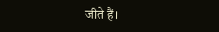जीते हैं।